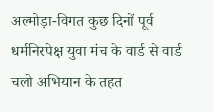अल्मोड़ा-विगत कुछ दिनों पूर्व धर्मनिरपेक्ष युवा मंच के वार्ड से वार्ड चलो अभियान के तहत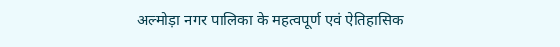अल्मोड़ा नगर पालिका के महत्वपूर्ण एवं ऐतिहासिक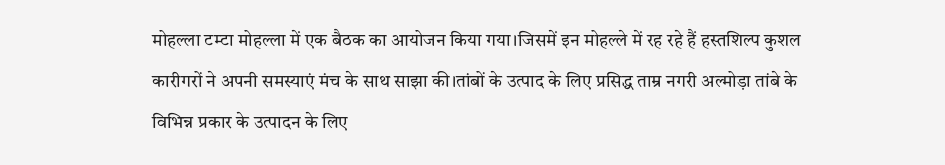मोहल्ला टम्टा मोहल्ला में एक बैठक का आयोजन किया गया।जिसमें इन मोहल्ले में रह रहे हैं हस्तशिल्प कुशल कारीगरों ने अपनी समस्याएं मंच के साथ साझा की।तांबों के उत्पाद के लिए प्रसिद्ध ताम्र नगरी अल्मोड़ा तांबे के विभिन्न प्रकार के उत्पादन के लिए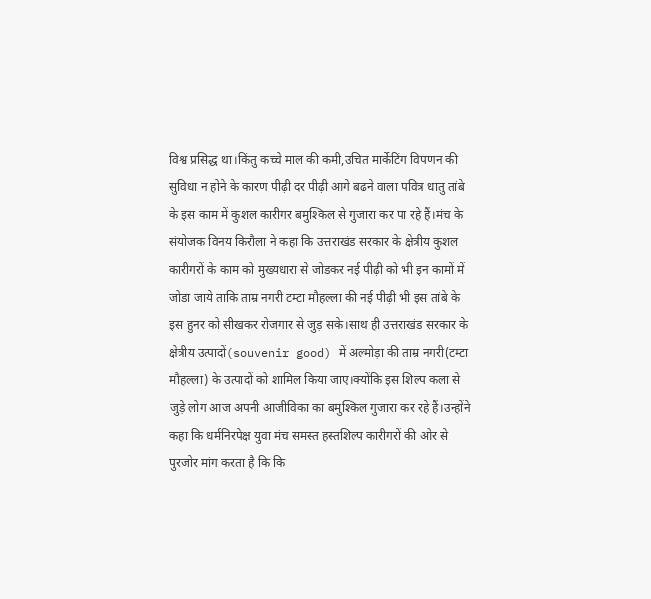विश्व प्रसिद्ध था।किंतु कच्चे माल की कमी,उचित मार्केटिंग विपणन की सुविधा न होने के कारण पीढ़ी दर पीढ़ी आगे बढने वाला पवित्र धातु तांबे के इस काम में कुशल कारीगर बमुश्किल से गुजारा कर पा रहे हैं।मंच के संयोजक विनय किरौला ने कहा कि उत्तराखंड सरकार के क्षेत्रीय कुशल कारीगरों के काम को मुख्यधारा से जोडकर नई पीढ़ी को भी इन कामों में जोडा जाये ताकि ताम्र नगरी टम्टा मौहल्ला की नई पीढ़ी भी इस तांबे के इस हुनर को सीखकर रोजगार से जुड़ सके।साथ ही उत्तराखंड सरकार के क्षेत्रीय उत्पादों(souvenir good) में अल्मोड़ा की ताम्र नगरी(टम्टा मौहल्ला) के उत्पादों को शामिल किया जाए।क्योंकि इस शिल्प कला से जुड़े लोग आज अपनी आजीविका का बमुश्किल गुजारा कर रहे हैं।उन्होंने कहा कि धर्मनिरपेक्ष युवा मंच समस्त हस्तशिल्प कारीगरों की ओर से पुरजोर मांग करता है कि कि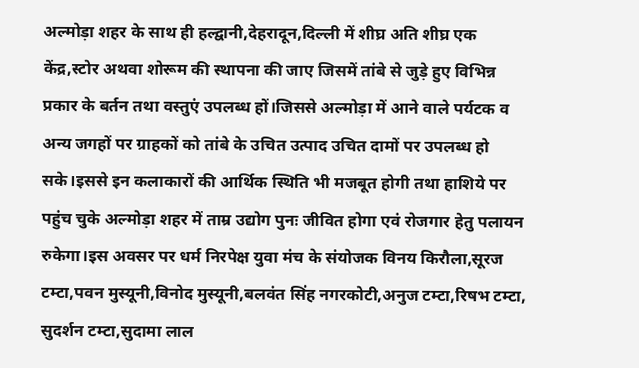अल्मोड़ा शहर के साथ ही हल्द्वानी,देहरादून,दिल्ली में शीघ्र अति शीघ्र एक केंद्र,स्टोर अथवा शोरूम की स्थापना की जाए जिसमें तांबे से जुड़े हुए विभिन्न प्रकार के बर्तन तथा वस्तुएं उपलब्ध हों।जिससे अल्मोड़ा में आने वाले पर्यटक व अन्य जगहों पर ग्राहकों को तांबे के उचित उत्पाद उचित दामों पर उपलब्ध हो सके।इससे इन कलाकारों की आर्थिक स्थिति भी मजबूत होगी तथा हाशिये पर पहुंच चुके अल्मोड़ा शहर में ताम्र उद्योग पुनः जीवित होगा एवं रोजगार हेतु पलायन रुकेगा।इस अवसर पर धर्म निरपेक्ष युवा मंच के संयोजक विनय किरौला,सूरज टम्टा,पवन मुस्यूनी,विनोद मुस्यूनी,बलवंत सिंह नगरकोटी,अनुज टम्टा,रिषभ टम्टा, सुदर्शन टम्टा,सुदामा लाल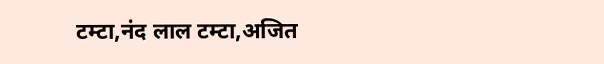टम्टा,नंद लाल टम्टा,अजित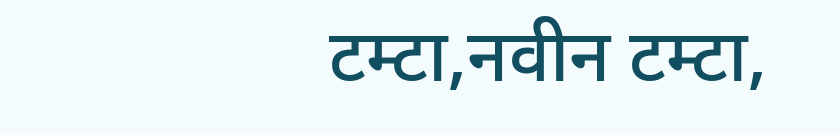टम्टा,नवीन टम्टा,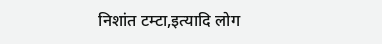निशांत टम्टा,इत्यादि लोग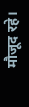मौजूद रहे।